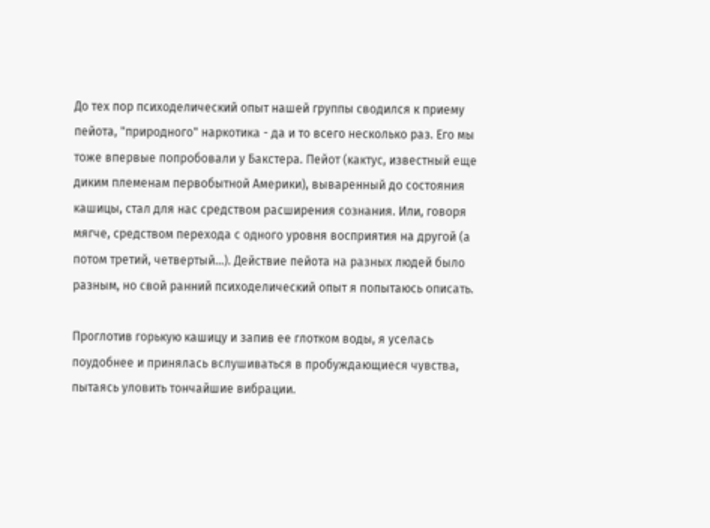До тех пор психоделический опыт нашей группы сводился к приему пейота, "природного" наркотика - да и то всего несколько раз. Его мы тоже впервые попробовали у Бакстера. Пейот (кактус, известный еще диким племенам первобытной Америки), вываренный до состояния кашицы, стал для нас средством расширения сознания. Или, говоря мягче, средством перехода с одного уровня восприятия на другой (а потом третий, четвертый...). Действие пейота на разных людей было разным, но свой ранний психоделический опыт я попытаюсь описать.

Проглотив горькую кашицу и запив ее глотком воды, я уселась поудобнее и принялась вслушиваться в пробуждающиеся чувства, пытаясь уловить тончайшие вибрации.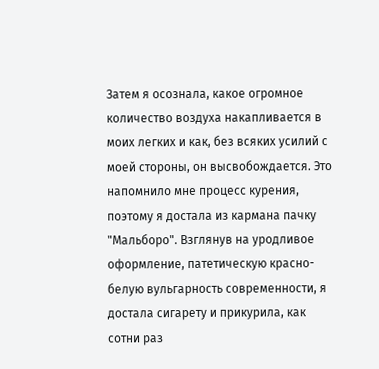Затем я осознала, какое огромное количество воздуха накапливается в моих легких и как, без всяких усилий с моей стороны, он высвобождается. Это напомнило мне процесс курения, поэтому я достала из кармана пачку "Мальборо". Взглянув на уродливое оформление, патетическую красно-белую вульгарность современности, я достала сигарету и прикурила, как сотни раз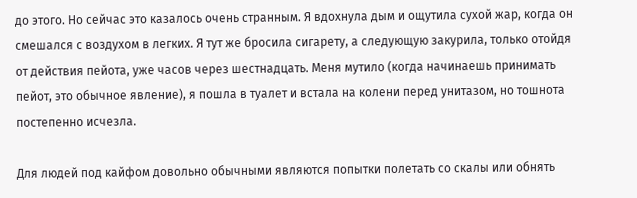до этого. Но сейчас это казалось очень странным. Я вдохнула дым и ощутила сухой жар, когда он смешался с воздухом в легких. Я тут же бросила сигарету, а следующую закурила, только отойдя от действия пейота, уже часов через шестнадцать. Меня мутило (когда начинаешь принимать пейот, это обычное явление), я пошла в туалет и встала на колени перед унитазом, но тошнота постепенно исчезла.

Для людей под кайфом довольно обычными являются попытки полетать со скалы или обнять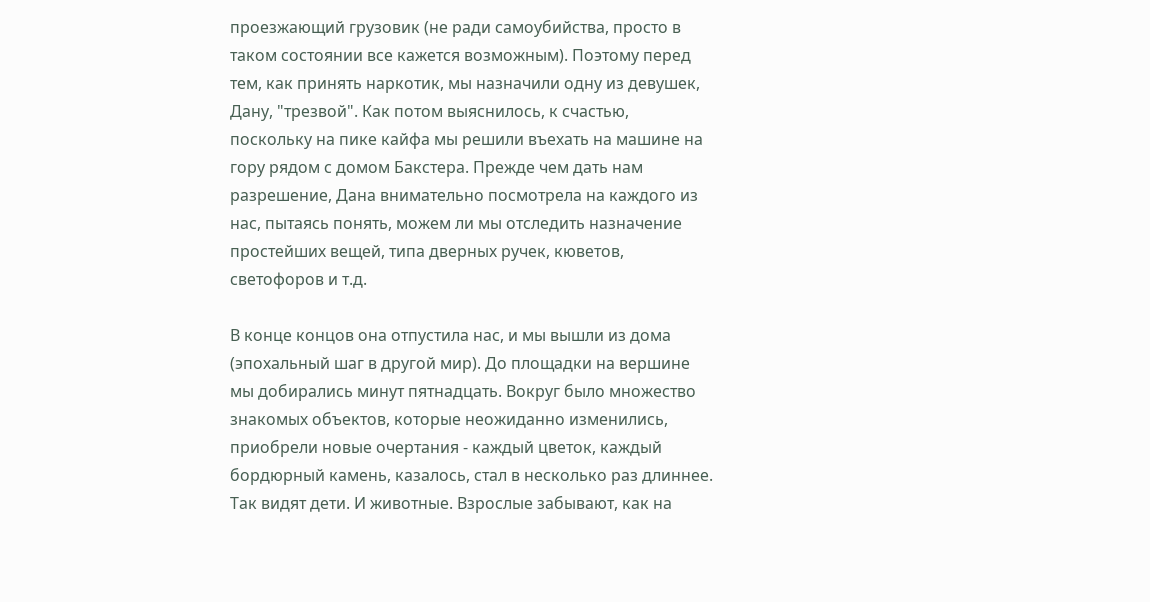проезжающий грузовик (не ради самоубийства, просто в таком состоянии все кажется возможным). Поэтому перед тем, как принять наркотик, мы назначили одну из девушек, Дану, "трезвой". Как потом выяснилось, к счастью, поскольку на пике кайфа мы решили въехать на машине на гору рядом с домом Бакстера. Прежде чем дать нам разрешение, Дана внимательно посмотрела на каждого из нас, пытаясь понять, можем ли мы отследить назначение простейших вещей, типа дверных ручек, кюветов, светофоров и т.д.

В конце концов она отпустила нас, и мы вышли из дома (эпохальный шаг в другой мир). До площадки на вершине мы добирались минут пятнадцать. Вокруг было множество знакомых объектов, которые неожиданно изменились, приобрели новые очертания - каждый цветок, каждый бордюрный камень, казалось, стал в несколько раз длиннее. Так видят дети. И животные. Взрослые забывают, как на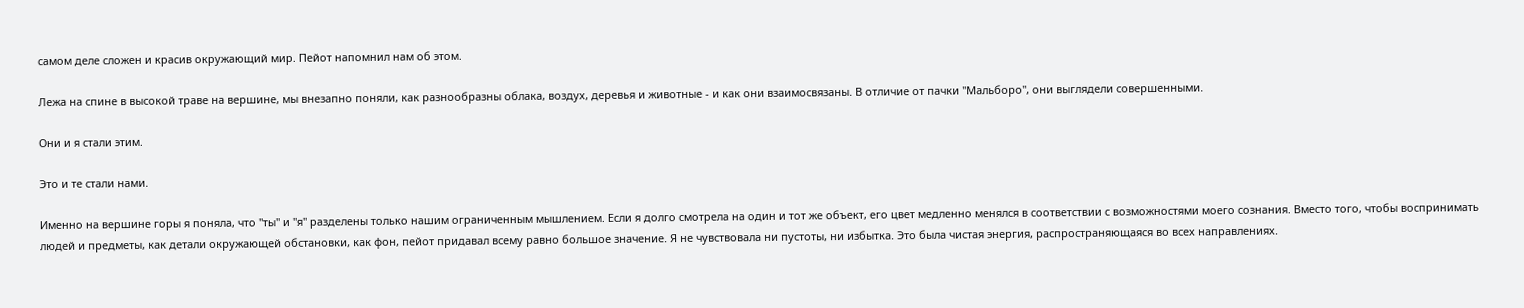самом деле сложен и красив окружающий мир. Пейот напомнил нам об этом.

Лежа на спине в высокой траве на вершине, мы внезапно поняли, как разнообразны облака, воздух, деревья и животные - и как они взаимосвязаны. В отличие от пачки "Мальборо", они выглядели совершенными.

Они и я стали этим.

Это и те стали нами.

Именно на вершине горы я поняла, что "ты" и "я" разделены только нашим ограниченным мышлением. Если я долго смотрела на один и тот же объект, его цвет медленно менялся в соответствии с возможностями моего сознания. Вместо того, чтобы воспринимать людей и предметы, как детали окружающей обстановки, как фон, пейот придавал всему равно большое значение. Я не чувствовала ни пустоты, ни избытка. Это была чистая энергия, распространяющаяся во всех направлениях.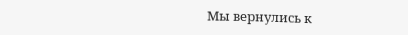Мы вернулись к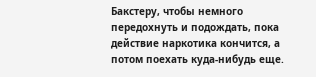Бакстеру, чтобы немного передохнуть и подождать, пока действие наркотика кончится, а потом поехать куда-нибудь еще.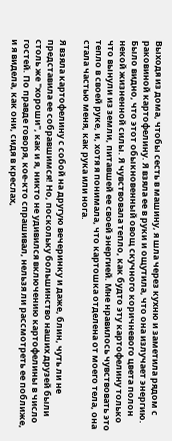Выходя из дома, чтобы сесть в машину, я шла через кухню и заметила рядом с раковиной картофелину. Я взяла ее в руки и ощутила, что она излучает энергию. Было видно, что этот обыкновенный овощ скучного коричневого цвета полон некой жизненной силы. Я чувствовала тепло, как будто эту картофелину только что вынули из земли, питавшей ее своей энергией. Мне нравилось чувствовать это тепло в своей руке, и, хотя я понимала, что картошка отделена от моего тела, она стала частью меня, как рука или нога.

Я взяла картофелину с собой на другую вечеринку и даже, блин, чуть ли не представила ее собравшимся! Но, поскольку большинство наших друзей были столь же "хороши", как и я, никто не удивился включению картофелины в число гостей. По правде говоря, кое-кто спрашивал, нельзя ли рассмотреть ее поближе, и я видела, как они, сидя в креслах,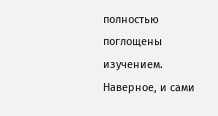полностью поглощены изучением. Наверное, и сами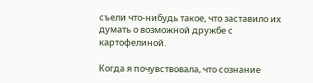съели что-нибудь такое, что заставило их думать о возможной дружбе с картофелиной.

Когда я почувствовала, что сознание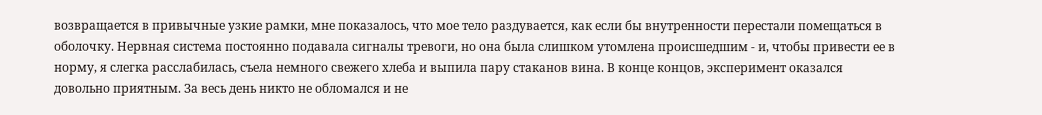возвращается в привычные узкие рамки, мне показалось, что мое тело раздувается, как если бы внутренности перестали помещаться в оболочку. Нервная система постоянно подавала сигналы тревоги, но она была слишком утомлена происшедшим - и, чтобы привести ее в норму, я слегка расслабилась, съела немного свежего хлеба и выпила пару стаканов вина. В конце концов, эксперимент оказался довольно приятным. За весь день никто не обломался и не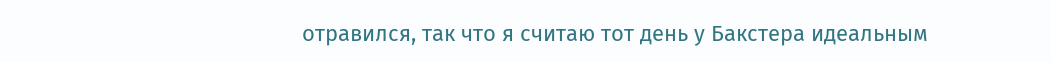отравился, так что я считаю тот день у Бакстера идеальным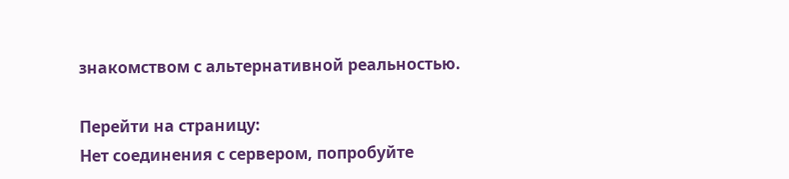знакомством с альтернативной реальностью.

Перейти на страницу:
Нет соединения с сервером, попробуйте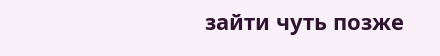зайти чуть позже